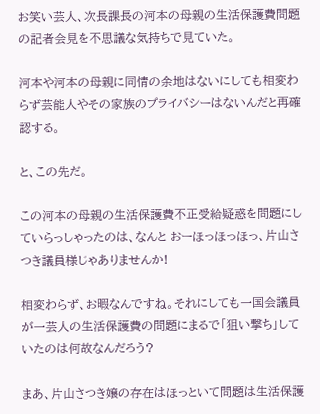お笑い芸人、次長課長の河本の母親の生活保護費問題の記者会見を不思議な気持ちで見ていた。

河本や河本の母親に同情の余地はないにしても相変わらず芸能人やその家族のプライバシーはないんだと再確認する。

と、この先だ。

この河本の母親の生活保護費不正受給疑惑を問題にしていらっしゃったのは、なんと おーほっほっほっ、片山さつき議員様じゃありませんか!

相変わらず、お暇なんですね。それにしても一国会議員が一芸人の生活保護費の問題にまるで「狙い撃ち」していたのは何故なんだろう?

まあ、片山さつき嬢の存在はほっといて問題は生活保護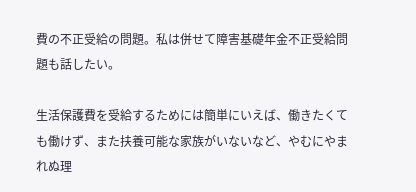費の不正受給の問題。私は併せて障害基礎年金不正受給問題も話したい。

生活保護費を受給するためには簡単にいえば、働きたくても働けず、また扶養可能な家族がいないなど、やむにやまれぬ理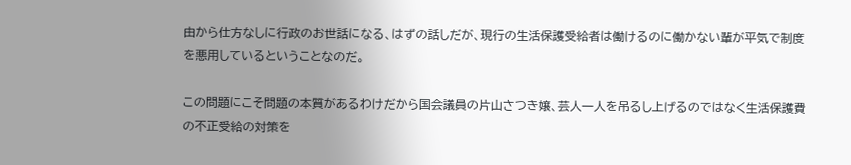由から仕方なしに行政のお世話になる、はずの話しだが、現行の生活保護受給者は働けるのに働かない輩が平気で制度を悪用しているということなのだ。

この問題にこそ問題の本質があるわけだから国会議員の片山さつき嬢、芸人一人を吊るし上げるのではなく生活保護費の不正受給の対策を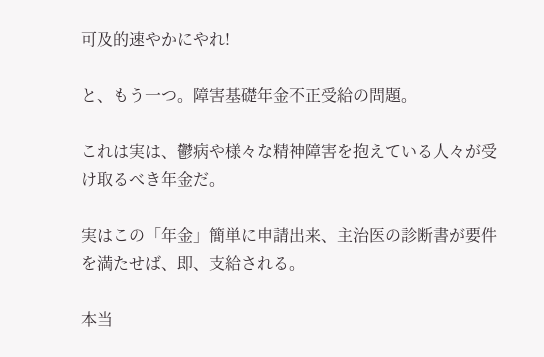可及的速やかにやれ!

と、もう一つ。障害基礎年金不正受給の問題。

これは実は、鬱病や様々な精神障害を抱えている人々が受け取るべき年金だ。

実はこの「年金」簡単に申請出来、主治医の診断書が要件を満たせば、即、支給される。

本当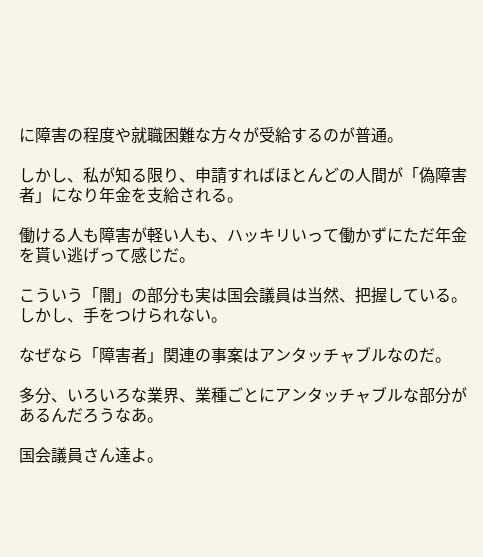に障害の程度や就職困難な方々が受給するのが普通。

しかし、私が知る限り、申請すればほとんどの人間が「偽障害者」になり年金を支給される。

働ける人も障害が軽い人も、ハッキリいって働かずにただ年金を貰い逃げって感じだ。

こういう「闇」の部分も実は国会議員は当然、把握している。しかし、手をつけられない。

なぜなら「障害者」関連の事案はアンタッチャブルなのだ。

多分、いろいろな業界、業種ごとにアンタッチャブルな部分があるんだろうなあ。

国会議員さん達よ。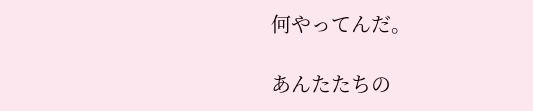何やってんだ。

あんたたちの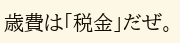歳費は「税金」だぜ。